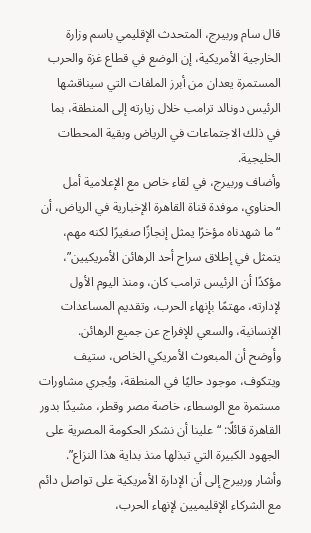قال سام وربيرج، المتحدث الإقليمي باسم وزارة الخارجية الأمريكية، إن الوضع في قطاع غزة والحرب المستمرة يعدان من أبرز الملفات التي سيناقشها الرئيس دونالد ترامب خلال زيارته إلى المنطقة، بما في ذلك الاجتماعات في الرياض وبقية المحطات الخليجية.
وأضاف وربيرج، في لقاء خاص مع الإعلامية أمل الحناوي، موفدة قناة القاهرة الإخبارية في الرياض، أن “ما شهدناه مؤخرًا يمثل إنجازًا صغيرًا لكنه مهم، يتمثل في إطلاق سراح أحد الرهائن الأمريكيين”، مؤكدًا أن الرئيس ترامب كان، ومنذ اليوم الأول لإدارته، مهتمًا بإنهاء الحرب، وتقديم المساعدات الإنسانية، والسعي للإفراج عن جميع الرهائن.
وأوضح أن المبعوث الأمريكي الخاص، ستيف ويتكوف، موجود حاليًا في المنطقة، ويُجري مشاورات مستمرة مع الوسطاء، خاصة مصر وقطر، مشيدًا بدور القاهرة قائلًا: “علينا أن نشكر الحكومة المصرية على الجهود الكبيرة التي تبذلها منذ بداية هذا النزاع”.
وأشار وربيرج إلى أن الإدارة الأمريكية على تواصل دائم مع الشركاء الإقليميين لإنهاء الحرب،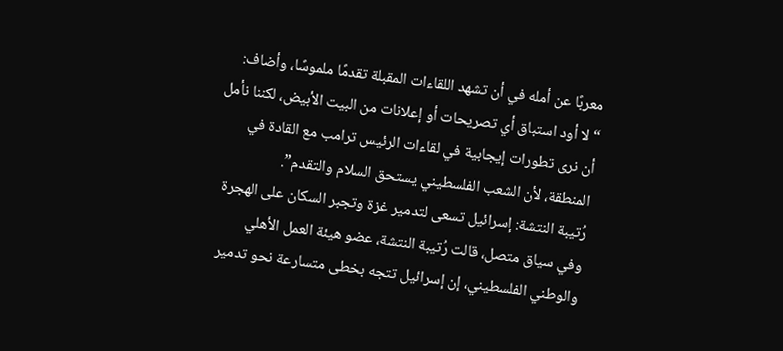معربًا عن أمله في أن تشهد اللقاءات المقبلة تقدمًا ملموسًا، وأضاف: “لا أود استباق أي تصريحات أو إعلانات من البيت الأبيض، لكننا نأمل أن نرى تطورات إيجابية في لقاءات الرئيس ترامب مع القادة في المنطقة، لأن الشعب الفلسطيني يستحق السلام والتقدم”.
رُتيبة النتشة: إسرائيل تسعى لتدمير غزة وتجبر السكان على الهجرة
وفي سياق متصل، قالت رُتيبة النتشة، عضو هيئة العمل الأهلي والوطني الفلسطيني، إن إسرائيل تتجه بخطى متسارعة نحو تدمير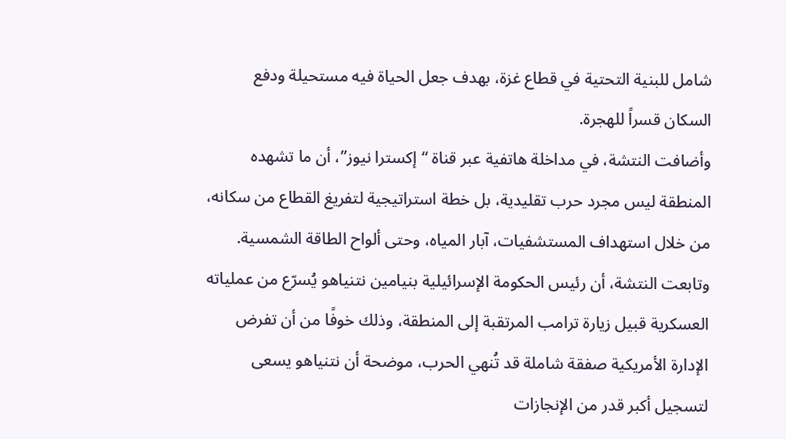شامل للبنية التحتية في قطاع غزة، بهدف جعل الحياة فيه مستحيلة ودفع السكان قسراً للهجرة.
وأضافت النتشة، في مداخلة هاتفية عبر قناة “إكسترا نيوز”، أن ما تشهده المنطقة ليس مجرد حرب تقليدية، بل خطة استراتيجية لتفريغ القطاع من سكانه، من خلال استهداف المستشفيات، آبار المياه، وحتى ألواح الطاقة الشمسية.
وتابعت النتشة، أن رئيس الحكومة الإسرائيلية بنيامين نتنياهو يُسرّع من عملياته العسكرية قبيل زيارة ترامب المرتقبة إلى المنطقة، وذلك خوفًا من أن تفرض الإدارة الأمريكية صفقة شاملة قد تُنهي الحرب، موضحة أن نتنياهو يسعى لتسجيل أكبر قدر من الإنجازات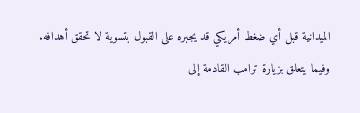الميدانية قبل أي ضغط أمريكي قد يجبره على القبول بتسوية لا تحقق أهدافه.
وفيما يتعلق بزيارة ترامب القادمة إلى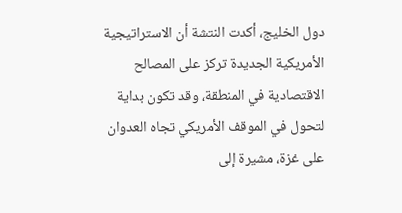دول الخليج، أكدت النتشة أن الاستراتيجية الأمريكية الجديدة تركز على المصالح الاقتصادية في المنطقة، وقد تكون بداية لتحول في الموقف الأمريكي تجاه العدوان على غزة، مشيرة إلى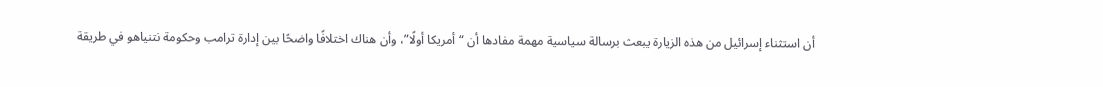أن استثناء إسرائيل من هذه الزيارة يبعث برسالة سياسية مهمة مفادها أن “أمريكا أولًا”، وأن هناك اختلافًا واضحًا بين إدارة ترامب وحكومة نتنياهو في طريقة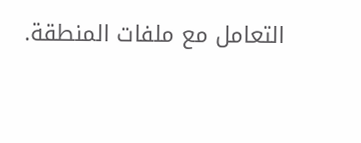التعامل مع ملفات المنطقة.